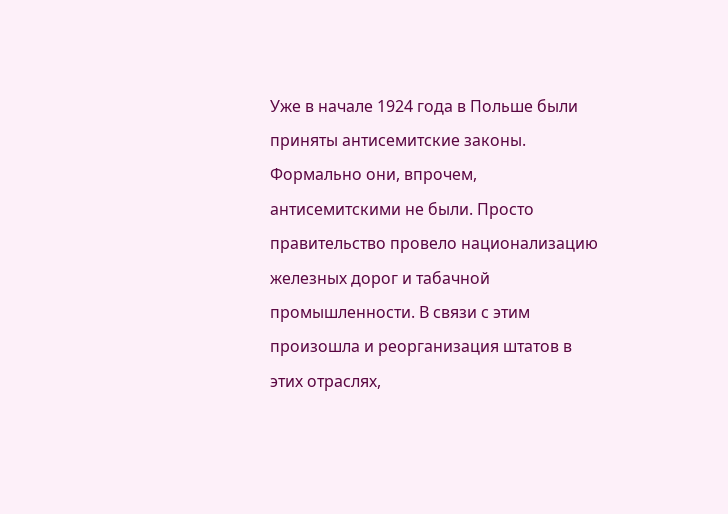Уже в начале 1924 года в Польше были приняты антисемитские законы. Формально они, впрочем, антисемитскими не были. Просто правительство провело национализацию железных дорог и табачной промышленности. В связи с этим произошла и реорганизация штатов в этих отраслях,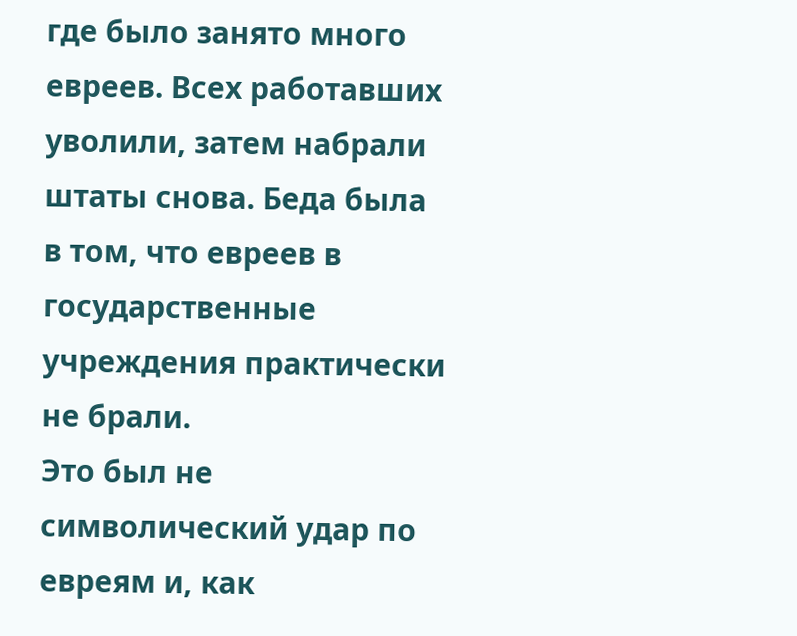где было занято много евреев. Всех работавших уволили, затем набрали штаты снова. Беда была в том, что евреев в государственные учреждения практически не брали.
Это был не символический удар по евреям и, как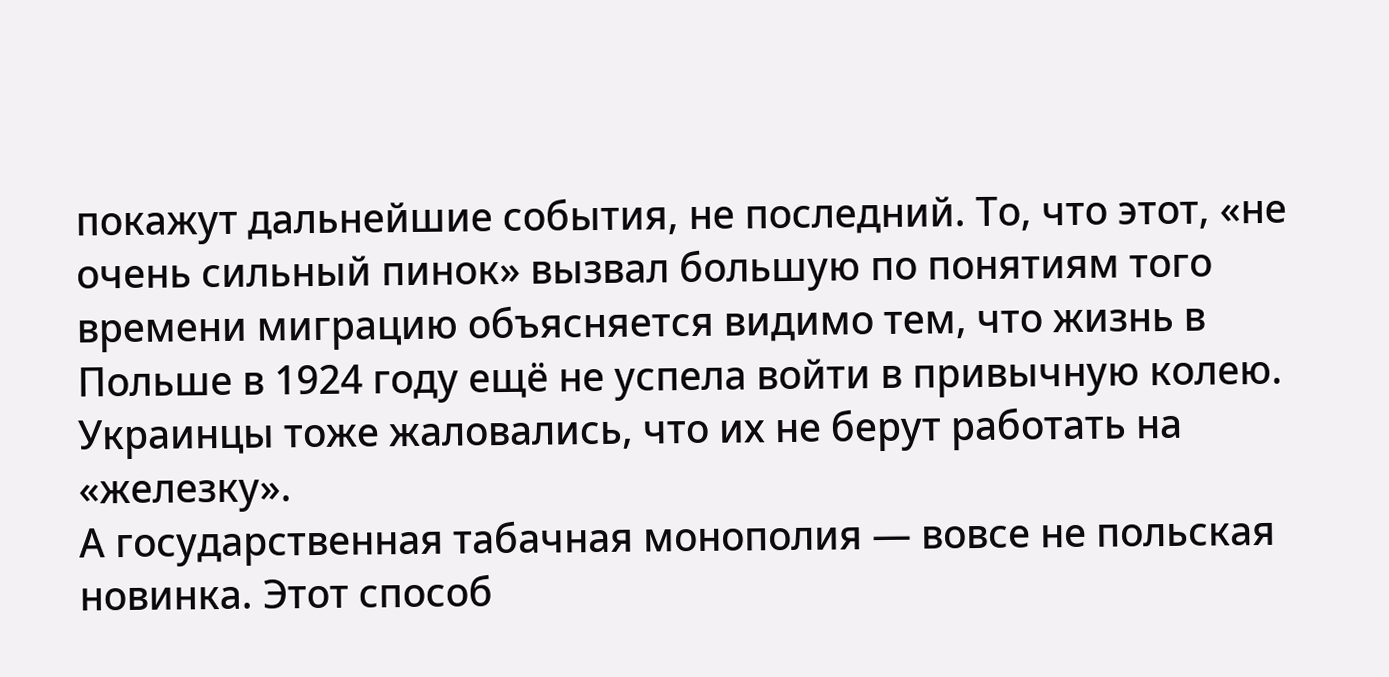покажут дальнейшие события, не последний. То, что этот, «не очень сильный пинок» вызвал большую по понятиям того времени миграцию объясняется видимо тем, что жизнь в Польше в 1924 году ещё не успела войти в привычную колею.
Украинцы тоже жаловались, что их не берут работать на «железку».
А государственная табачная монополия — вовсе не польская новинка. Этот способ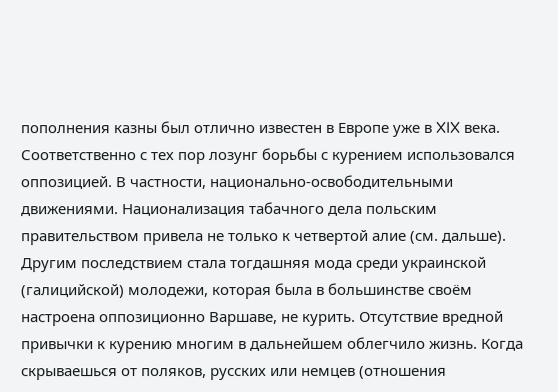пополнения казны был отлично известен в Европе уже в XIX века. Соответственно с тех пор лозунг борьбы с курением использовался оппозицией. В частности, национально-освободительными движениями. Национализация табачного дела польским правительством привела не только к четвертой алие (см. дальше). Другим последствием стала тогдашняя мода среди украинской (галицийской) молодежи, которая была в большинстве своём настроена оппозиционно Варшаве, не курить. Отсутствие вредной привычки к курению многим в дальнейшем облегчило жизнь. Когда скрываешься от поляков, русских или немцев (отношения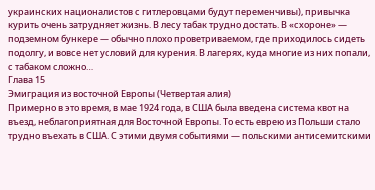украинских националистов с гитлеровцами будут переменчивы), привычка курить очень затрудняет жизнь. В лесу табак трудно достать. В «схороне» — подземном бункере — обычно плохо проветриваемом, где приходилось сидеть подолгу, и вовсе нет условий для курения. В лагерях, куда многие из них попали, с табаком сложно…
Глава 15
Эмиграция из восточной Европы (Четвертая алия)
Примерно в это время, в мае 1924 года, в США была введена система квот на въезд, неблагоприятная для Восточной Европы. То есть еврею из Польши стало трудно въехать в США. С этими двумя событиями — польскими антисемитскими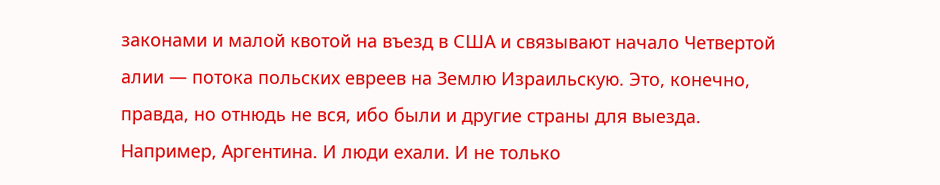законами и малой квотой на въезд в США и связывают начало Четвертой алии — потока польских евреев на Землю Израильскую. Это, конечно, правда, но отнюдь не вся, ибо были и другие страны для выезда. Например, Аргентина. И люди ехали. И не только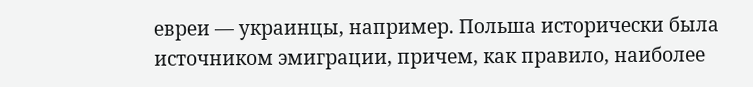евреи — украинцы, например. Польша исторически была источником эмиграции, причем, как правило, наиболее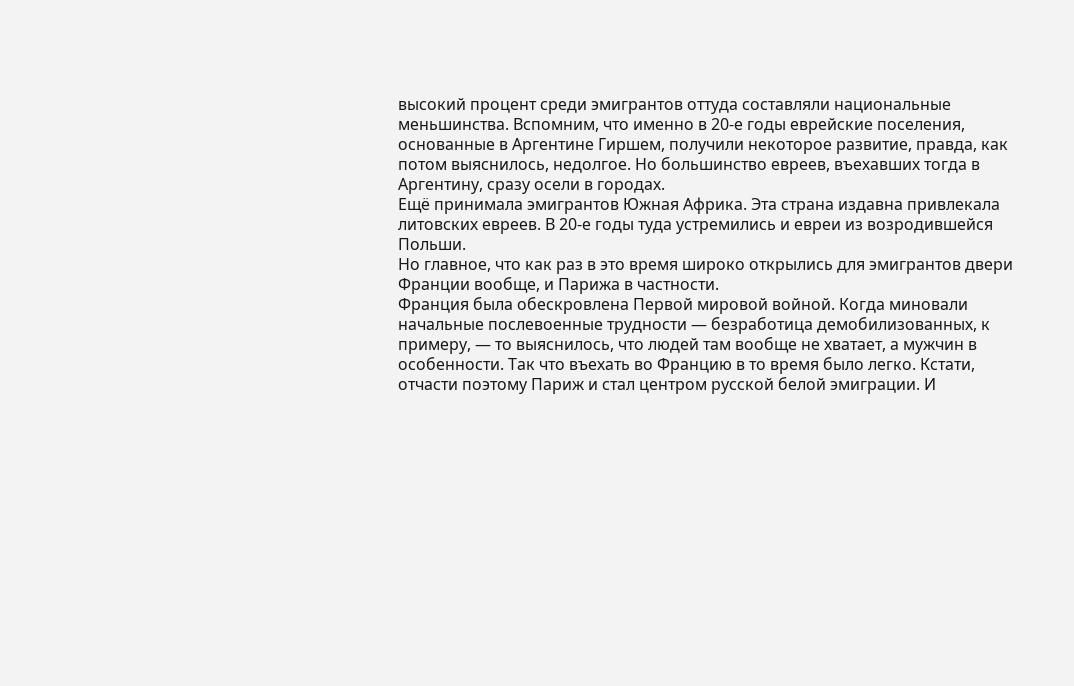высокий процент среди эмигрантов оттуда составляли национальные меньшинства. Вспомним, что именно в 20-е годы еврейские поселения, основанные в Аргентине Гиршем, получили некоторое развитие, правда, как потом выяснилось, недолгое. Но большинство евреев, въехавших тогда в Аргентину, сразу осели в городах.
Ещё принимала эмигрантов Южная Африка. Эта страна издавна привлекала литовских евреев. В 20-е годы туда устремились и евреи из возродившейся Польши.
Но главное, что как раз в это время широко открылись для эмигрантов двери Франции вообще, и Парижа в частности.
Франция была обескровлена Первой мировой войной. Когда миновали начальные послевоенные трудности — безработица демобилизованных, к примеру, — то выяснилось, что людей там вообще не хватает, а мужчин в особенности. Так что въехать во Францию в то время было легко. Кстати, отчасти поэтому Париж и стал центром русской белой эмиграции. И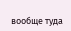вообще туда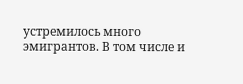устремилось много эмигрантов. В том числе и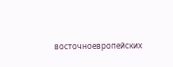восточноевропейских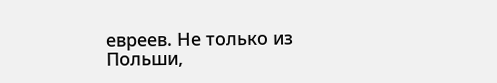евреев. Не только из Польши,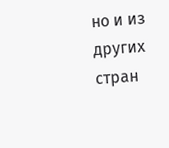но и из других стран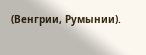(Венгрии, Румынии).